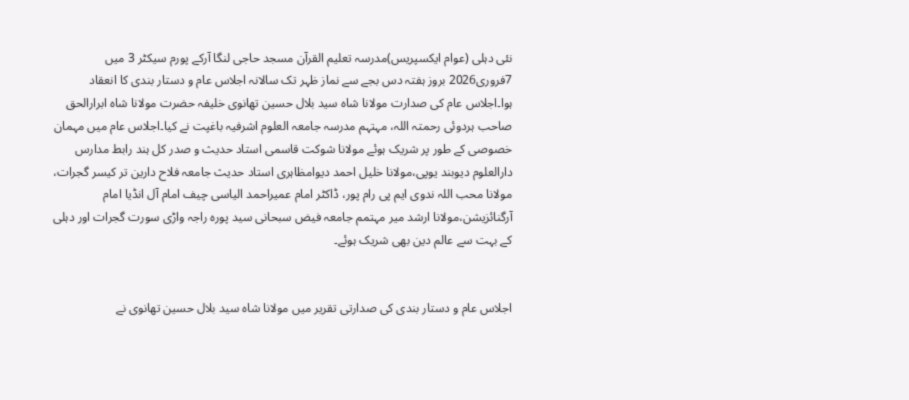نئی دہلی (عوام ایکسپریس)مدرسہ تعلیم القرآن مسجد حاجی لنگا آرکے پورم سیکٹر 3 میں 7فروری2026 بروز ہفتہ دس بجے سے نماز ظہر تک سالانہ اجلاس عام و دستار بندی کا انعقاد ہوا۔اجلاس عام کی صدارت مولانا شاہ سید بلال حسین تھانوی خلیفہ حضرت مولانا شاہ ابرارالحق صاحب ہردوئی رحمتہ اللہ، مہتہم مدرسہ جامعہ العلوم اشرفیہ باغپت نے کیا۔اجلاس عام میں مہمان خصوصی کے طور پر شریک ہوئے مولانا شوکت قاسمی استاد حدیث و صدر کل ہند رابط مدارس دارالعلوم دیوبند یوپی،مولانا خلیل احمد دیوامظاہری استاد حدیث جامعہ فلاح دارین تر کیسر گجرات، مولانا محب اللہ ندوی ایم پی رام پور، ڈاکٹر امام عمیراحمد الیاسی چیف امام آل انڈیا امام آرگنائزیشن،مولانا ارشد میر مہتمم جامعہ فیض سبحانی سید پورہ راجہ واڑی سورت گجرات اور دہلی کے بہت سے عالم دین بھی شریک ہوئے۔


اجلاس عام و دستار بندی کی صدارتی تقریر میں مولانا شاہ سید بلال حسین تھانوی نے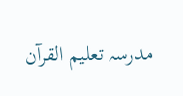مدرسہ تعلیم القرآن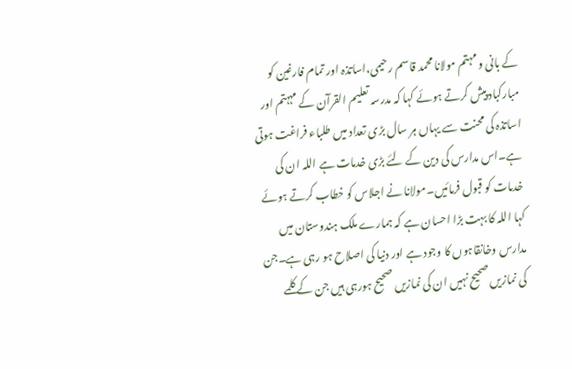کے بانی و مہتم مولانا محمد قاسم رحیمی،اساتذہ اور تمام فارغین کو مبارکباد پیش کرتے ہوئے کہا کہ مدرسہ تعلیم القرآن کے مہہتم اور اساتذہ کی محنت سے یہاں ہر سال بڑی تعداد میں طلباء فراغت ہوتی ہے۔اس مدارس کی دین کے لئے بڑی خدمات ہے اللہ ان کی خدمات کو قبول فرمائیں۔مولانا نے اجلاس کو خطاب کرتے ہوئے کہا اللہ کا بہت بڑا احسان ہے کہ ہمارے ملک ہندوستان میں مدارس وخانقاہوں کا وجود ہے اور دنیا کی اصلاح ہو رہی ہے۔جن کی نمازیں صحیح نہیں ان کی نمازیں صحیح ہورہی ہیں جن کے کلمے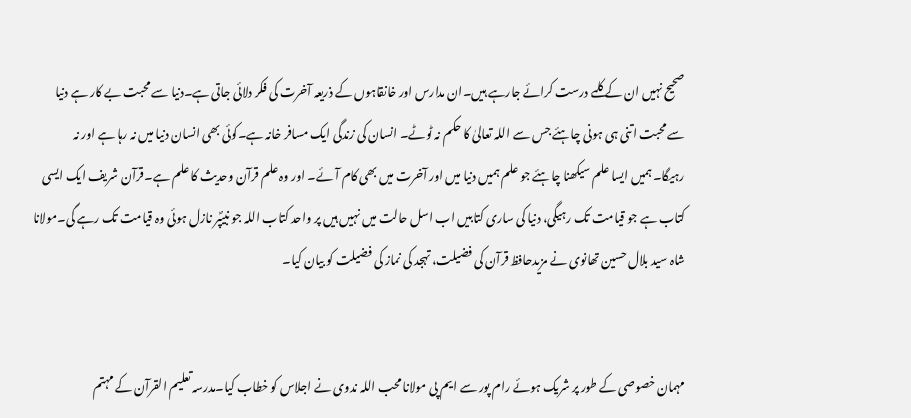صحیح نہیں ان کے کلمے درست کرائے جارہے ہیں۔ان مدارس اور خانقاہوں کے ذریعہ آخرت کی فکر دلائی جاتی ہے۔دنیا سے محبت بے کار ہے دنیا سے محبت اتنی ہی ہونی چاہئے جس سے اللہ تعالیٰ کا حکم نہ ٹوٹے۔ انسان کی زندگی ایک مسافر خانہ ہے۔کوئی بھی انسان دنیا میں نہ رہا ہے اور نہ رہیگا۔ہمیں ایسا علم سیکھنا چاہئے جو علم ہمیں دنیا میں اور آخرت میں بھی کام آئے۔ اور وہ علم قرآن وحدیث کا علم ہے۔قرآن شریف ایک ایسی کتاب ہے جو قیامت تک رہیگی، دنیا کی ساری کتابیں اب اسل حالت میں نہیں ہیں پر واحد کتاب اللہ جو نبیؐپر نازل ہوئی وہ قیامت تک رہے گی۔مولانا شاہ سید بلال حسین تھانوی نے مزیدحافظ قرآن کی فضیلت، تہجد کی نماز کی فضیلت کو بیان کیا۔


مہمان خصوصی کے طور پر شریک ہوئے رام پور سے ایم پی مولانا محب اللہ ندوی نے اجلاس کو خطاب کیا۔مدرسہ تعلیم القرآن کے مہتم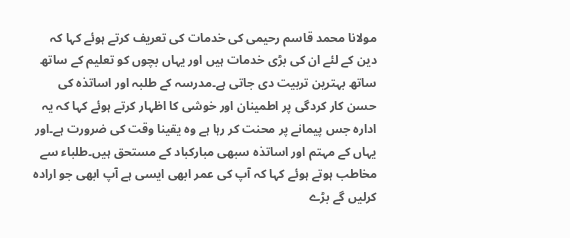مولانا محمد قاسم رحیمی کی خدمات کی تعریف کرتے ہوئے کہا کہ دین کے لئے ان کی بڑی خدمات ہیں اور یہاں بچوں کو تعلیم کے ساتھ ساتھ بہترین تربیت دی جاتی ہے۔مدرسہ کے طلبہ اور اساتذہ کی حسن کار کردگی پر اطمینان اور خوشی کا اظہار کرتے ہوئے کہا کہ یہ ادارہ جس پیمانے پر محنت کر رہا ہے وہ یقینا وقت کی ضرورت ہے۔اور یہاں کے مہتم اور اساتذہ سبھی مبارکباد کے مستحق ہیں۔طلباء سے مخاطب ہوتے ہوئے کہا کہ آپ کی عمر ابھی ایسی ہے آپ ابھی جو ارادہ کرلیں گے بڑے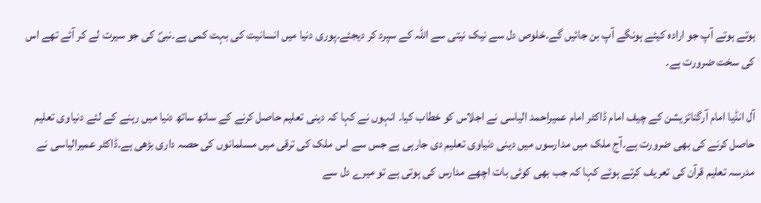ہوتے ہوتے آپ جو ارادہ کیئے ہونگے آپ بن جائیں گے۔خلوص دل سے نیک نیتی سے اللہ کے سپرد کر دیجئے۔پوری دنیا میں انسانیت کی بہت کمی ہے۔نبیؐ کی جو سیرت لے کر آئے تھے اس کی سخت ضرورت ہے۔

آل انڈیا امام آرگنائزیشن کے چیف امام ڈاکٹر امام عمیراحمد الیاسی نے اجلاس کو خطاب کیا۔ انہوں نے کہا کہ دینی تعلیم حاصل کرنے کے ساتھ ساتھ دنیا میں رہنے کے لئے دنیاوی تعلیم حاصل کرنے کی بھی ضرورت ہے۔آج ملک میں مدارسوں میں دینی دنیاوی تعلیم دی جارہی ہے جس سے اس ملک کی ترقی میں مسلمانوں کی حصہ داری بڑھی ہے۔ڈاکٹر عمیرالیاسی نے مدرسہ تعلیم قرآن کی تعریف کرتے ہوئے کہا کہ جب بھی کوئی بات اچھے مدارس کی ہوتی ہے تو میرے دل سے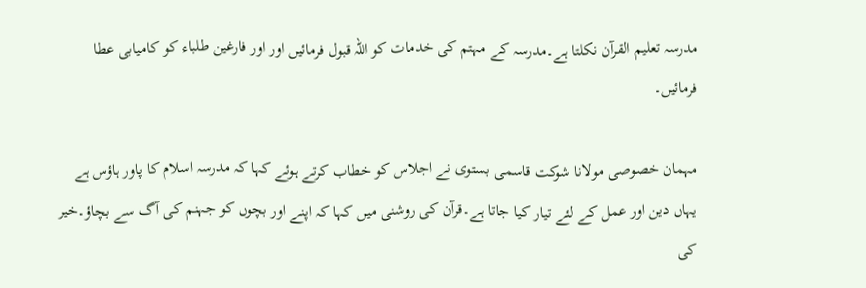مدرسہ تعلیم القرآن نکلتا ہے۔مدرسہ کے مہتم کی خدمات کو اللہ قبول فرمائیں اور اور فارغین طلباء کو کامیابی عطا فرمائیں۔

مہمان خصوصی مولانا شوکت قاسمی بستوی نے اجلاس کو خطاب کرتے ہوئے کہا کہ مدرسہ اسلام کا پاور ہاؤس ہے یہاں دین اور عمل کے لئے تیار کیا جاتا ہے۔قرآن کی روشنی میں کہا کہ اپنے اور بچوں کو جہنم کی آگ سے بچاؤ۔خیر کی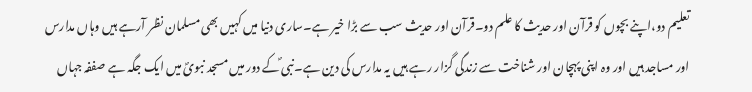تعلیم دو،اپنے بچوں کو قرآن اور حدیث کا علم دو۔قرآن اور حدیث سب سے بڑا خیر ہے۔ساری دنیا میں کہیں بھی مسلمان نظر آرہے ہیں وہاں مدارس اور مساجد ہیں اور وہ اپنی پہچان اور شناخت سے زندگی گزار رہے ہیں یہ مدارس کی دین ہے۔نبی ؐکے دور میں مسجد نبویؐ میں ایک جگہ ہے صففہ جہاں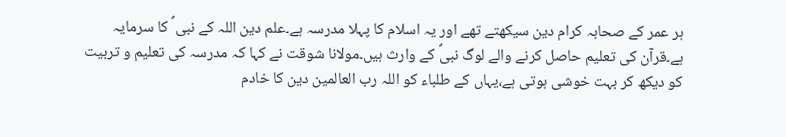ہر عمر کے صحابہ کرام دین سیکھتے تھے اور یہ اسلام کا پہلا مدرسہ ہے۔علم دین اللہ کے نبی ؐ کا سرمایہ ہے۔قرآن کی تعلیم حاصل کرنے والے لوگ نبیؐ کے وارث ہیں۔مولانا شوقت نے کہا کہ مدرسہ کی تعلیم و تربیت کو دیکھ کر بہت خوشی ہوتی ہے،یہاں کے طلباء کو اللہ رب العالمین دین کا خادم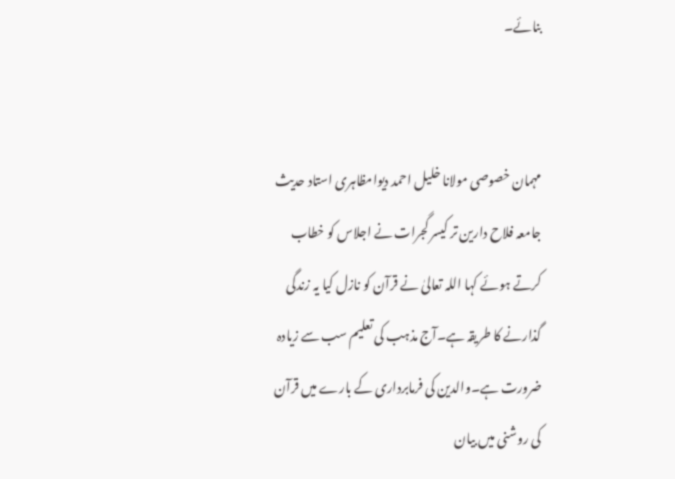بنائے۔


مہمان خصوصی مولانا خلیل احمد دیوامظاہری استاد حدیث جامعہ فلاح دارین تر کیسر گجرات نے اجلاس کو خطاب کرتے ہوئے کہا اللہ تعالیٰ نے قرآن کو نازل کیا یہ زندگی گذارنے کا طریقہ ہے۔آج مذہب کی تعلیم سب سے زیادہ ضرورت ہے۔والدین کی فرمابرداری کے بارے میں قرآن کی روشنی میں بیان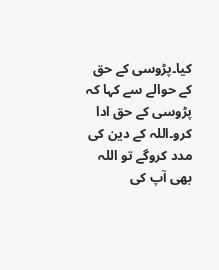کیا۔پڑوسی کے حق کے حوالے سے کہا کہ پڑوسی کے حق ادا کرو۔اللہ کے دین کی مدد کروگے تو اللہ بھی آپ کی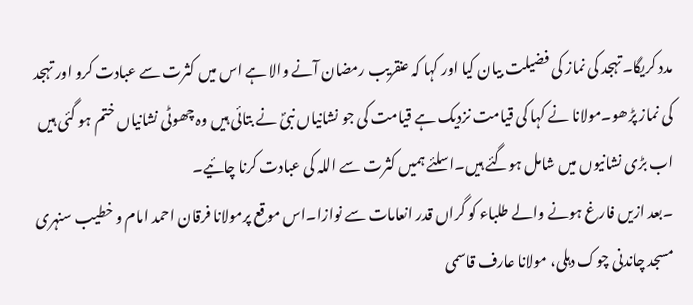مدد کریگا۔تہجد کی نماز کی فضیلت بیان کیا اور کہا کہ عنقریب رمضان آنے والا ہے اس میں کثرت سے عبادت کرو اور تہجد کی نماز پڑھو۔مولانا نے کہا کی قیامت نزدیک ہے قیامت کی جو نشانیاں نبیؐ نے بتائی ہیں وہ چھوٹی نشانیاں ختم ہو گئی ہیں اب بڑی نشانیوں میں شامل ہوگئے ہیں۔اسلئے ہمیں کثرت سے اللہ کی عبادت کرنا چائیے۔
۔بعد ازیں فارغ ہونے والے طلباء کو گراں قدر انعامات سے نوازا۔اس موقع پرمولانا فرقان احمد امام و خطیب سنہری مسجد چاندنی چوک دہلی، مولانا عارف قاسمی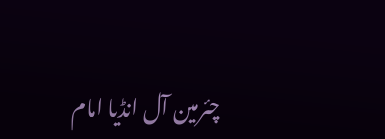چئرمین آل انڈیا امام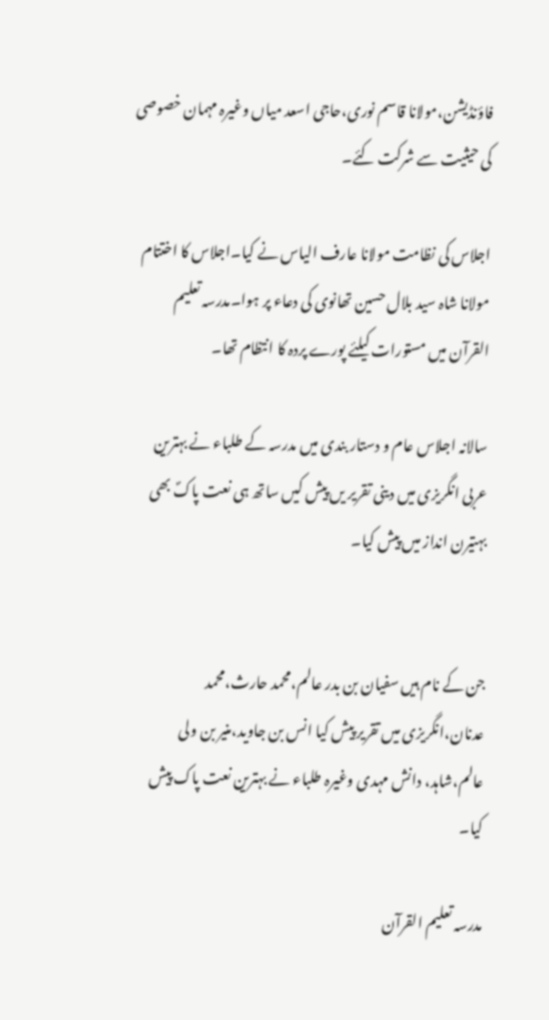فاؤنڈیشن،مولانا قاسم نوری،حاجی اسعد میاں وغیرہ مہمان خصوصی کی حیثیت سے شرکت کئے۔

اجلاس کی نظامت مولانا عارف الیاس نے کیا۔اجلاس کا اختتام مولانا شاہ سید بلال حسین تھانوی کی دعاء پر ہوا۔مدرسہ تعلیم القرآن میں مستورات کیلئے پورے پردہ کا انتظام تھا۔

سالانہ اجلاس عام و دستار بندی میں مدرسہ کے طلباء نے بہترین عربی انگریزی میں دینی تقریر یں پیش کیں ساتھ ہی نعت پاکؐ بھی بہتیرن انداز میں پیش کیا۔


جن کے نام ہیں سفیان بن بدر عالم،محمد حارث،محمد عدنان،انگریزی میں تقریر پیش کیا انس بن جاوید،منیر بن ولی عالم،شاہد، دانش مہدی وغیرہ طلباء نے بہترین نعت پاک پیش کیا۔

مدرسہ تعلیم القرآن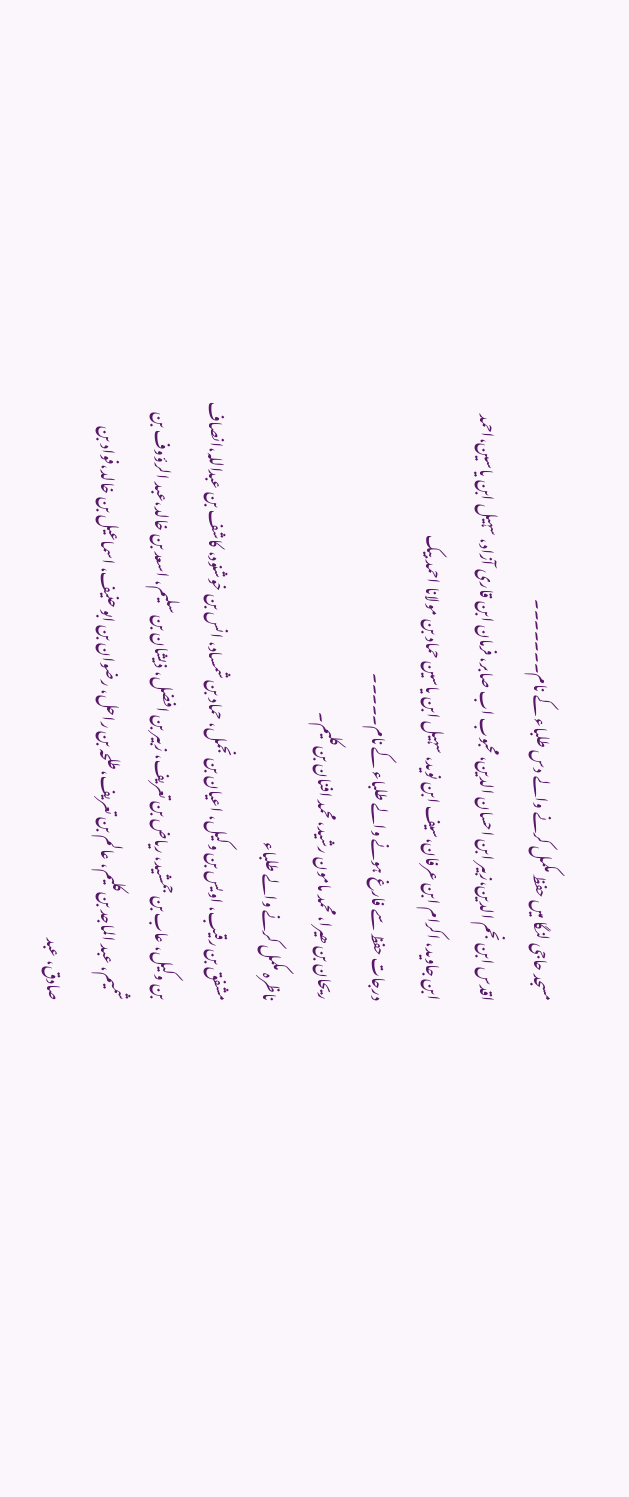مسجد حاجی لنگا میں حفظ مکمل کرنے والے دس طلباء کے نام۔۔۔۔۔۔۔
اقدس ابن نجم الدین،زبیر ابن احسان الدین،محبوب اب صابر، فرمان ابن قاری آزاد، سہیل ابن یاسین،احمد ابن جاوید، اکرام ابن عرفان،سیف ابن نوید، سہیل ابن یاسین حماد بن مولانا احمد بیک
درجات حفظ سے فارغ ہونے والے طلباء کے نام۔۔۔۔۔
ریحان بن ھیرا، محمد مامون رشید، محمد افنان بن کلیم۔
ناظرہ مکمل کرنے والے طلباء
مشفق بن رقیب، اویس بن وکیل، اعیان بن نجمل، حماد بن شمساد، انس بن خوشنود، کاشف بن عبداللہ،انصاف بن وکیل، عاب بن جمشید، ریاض بن تعریف، زبیر بن افضل، ذیشان بن سلیم، اسعد بن خالد،عبد الرؤوف بن شمیم، عبد الماجد بن کلیم، عالم بن تعریف،طلحہ بن راحل، رضوان بن ابو حنیف، اسماعیل بن خالد،فواد بن صادق، عبد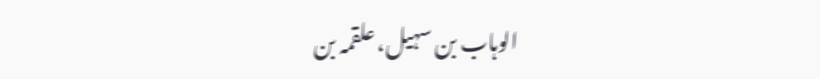الوہاب بن سہیل، علقمہ بن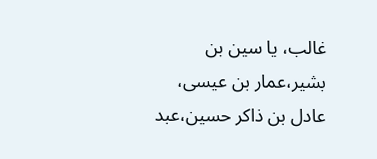غالب، یا سین بن بشیر،عمار بن عیسی، عادل بن ذاکر حسین،عبد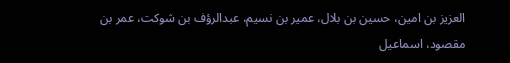العزیز بن امین، حسین بن بلال، عمیر بن نسیم، عبدالرؤف بن شوکت، عمر بن مقصود، اسماعیل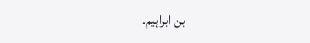بن ابراہیم۔